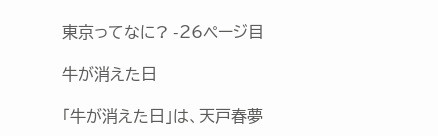東京ってなに? -26ページ目

牛が消えた日

「牛が消えた日」は、天戸春夢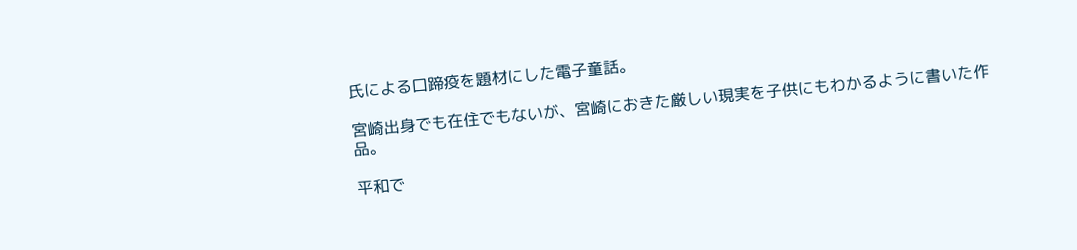氏による口蹄疫を題材にした電子童話。

宮崎出身でも在住でもないが、宮崎におきた厳しい現実を子供にもわかるように書いた作品。

平和で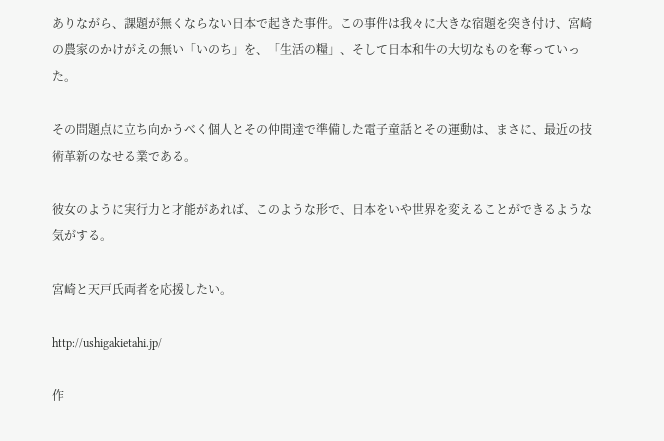ありながら、課題が無くならない日本で起きた事件。この事件は我々に大きな宿題を突き付け、宮崎の農家のかけがえの無い「いのち」を、「生活の糧」、そして日本和牛の大切なものを奪っていった。

その問題点に立ち向かうべく個人とその仲間達で準備した電子童話とその運動は、まさに、最近の技術革新のなせる業である。

彼女のように実行力と才能があれば、このような形で、日本をいや世界を変えることができるような気がする。

宮崎と天戸氏両者を応援したい。

http://ushigakietahi.jp/

作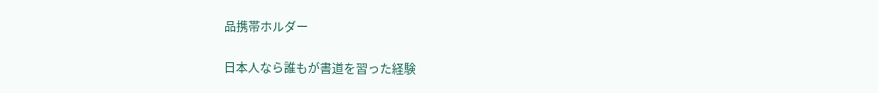品携帯ホルダー

日本人なら誰もが書道を習った経験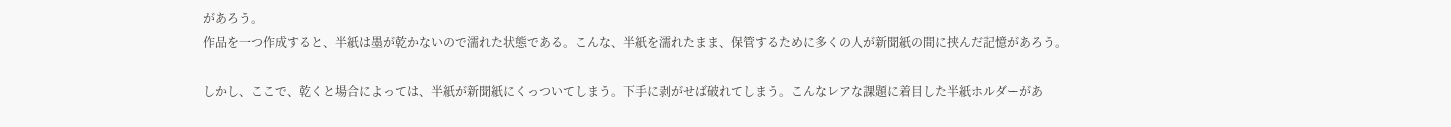があろう。
作品を一つ作成すると、半紙は墨が乾かないので濡れた状態である。こんな、半紙を濡れたまま、保管するために多くの人が新聞紙の間に挟んだ記憶があろう。

しかし、ここで、乾くと場合によっては、半紙が新聞紙にくっついてしまう。下手に剥がせば破れてしまう。こんなレアな課題に着目した半紙ホルダーがあ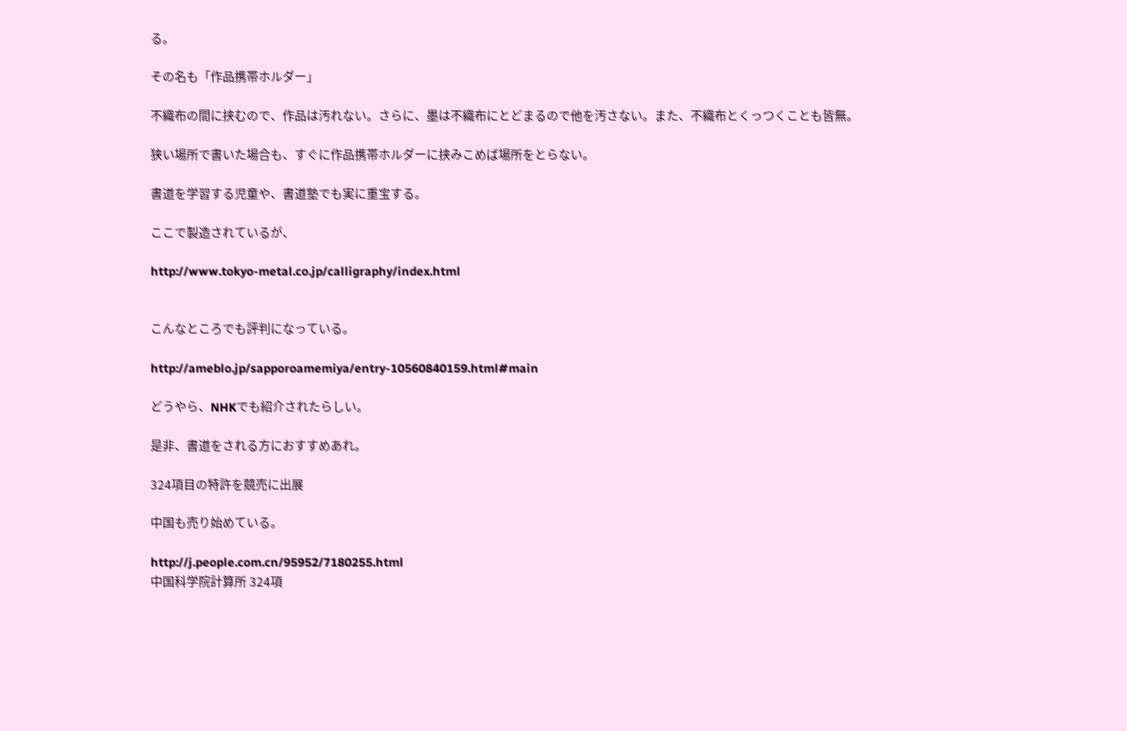る。

その名も「作品携帯ホルダー」

不織布の間に挟むので、作品は汚れない。さらに、墨は不織布にとどまるので他を汚さない。また、不織布とくっつくことも皆無。

狭い場所で書いた場合も、すぐに作品携帯ホルダーに挟みこめば場所をとらない。

書道を学習する児童や、書道塾でも実に重宝する。

ここで製造されているが、

http://www.tokyo-metal.co.jp/calligraphy/index.html


こんなところでも評判になっている。

http://ameblo.jp/sapporoamemiya/entry-10560840159.html#main

どうやら、NHKでも紹介されたらしい。

是非、書道をされる方におすすめあれ。

324項目の特許を競売に出展

中国も売り始めている。

http://j.people.com.cn/95952/7180255.html
中国科学院計算所 324項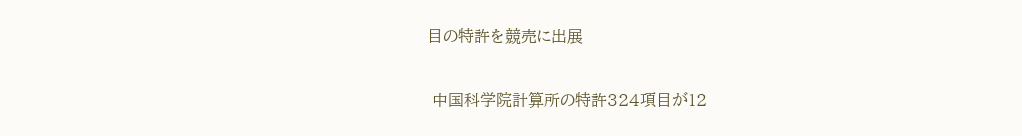目の特許を競売に出展

 中国科学院計算所の特許324項目が12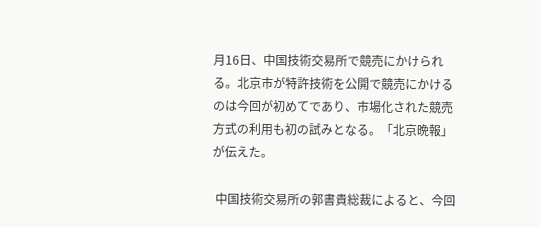月16日、中国技術交易所で競売にかけられる。北京市が特許技術を公開で競売にかけるのは今回が初めてであり、市場化された競売方式の利用も初の試みとなる。「北京晩報」が伝えた。

 中国技術交易所の郭書貴総裁によると、今回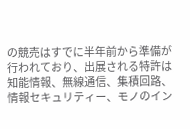の競売はすでに半年前から準備が行われており、出展される特許は知能情報、無線通信、集積回路、情報セキュリティー、モノのイン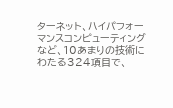ターネット、ハイパフォーマンスコンピューティングなど、10あまりの技術にわたる324項目で、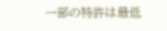一部の特許は最低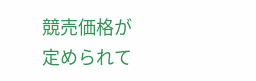競売価格が定められて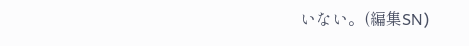いない。(編集SN)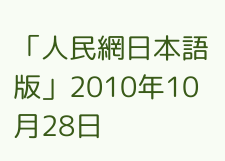「人民網日本語版」2010年10月28日